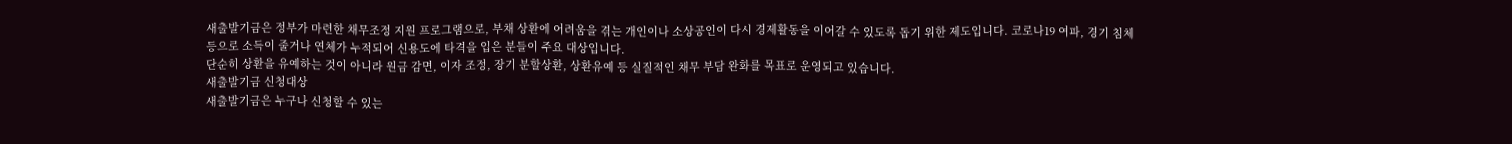새출발기금은 정부가 마련한 채무조정 지원 프로그램으로, 부채 상환에 어려움을 겪는 개인이나 소상공인이 다시 경제활동을 이어갈 수 있도록 돕기 위한 제도입니다. 코로나19 여파, 경기 침체 등으로 소득이 줄거나 연체가 누적되어 신용도에 타격을 입은 분들이 주요 대상입니다.
단순히 상환을 유예하는 것이 아니라 원금 감면, 이자 조정, 장기 분할상환, 상환유예 등 실질적인 채무 부담 완화를 목표로 운영되고 있습니다.
새출발기금 신청대상
새출발기금은 누구나 신청할 수 있는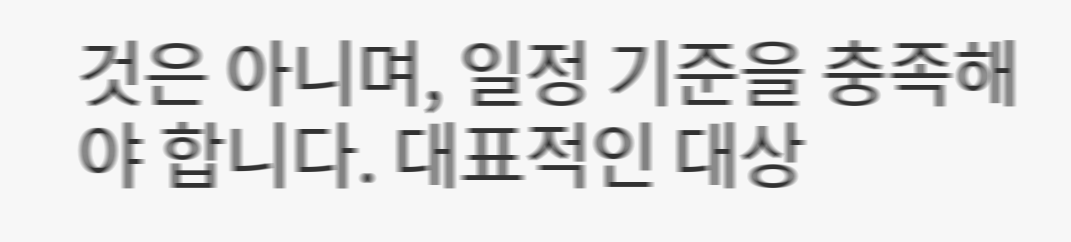것은 아니며, 일정 기준을 충족해야 합니다. 대표적인 대상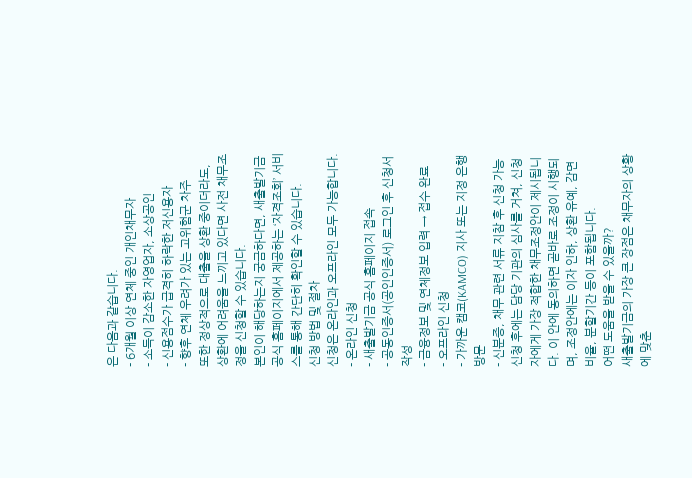은 다음과 같습니다.
- 6개월 이상 연체 중인 개인채무자
- 소득이 감소한 자영업자, 소상공인
- 신용점수가 급격히 하락한 저신용자
- 향후 연체 우려가 있는 고위험군 차주
또한 정상적으로 대출을 상환 중이더라도, 상환에 어려움을 느끼고 있다면 사전 채무조정을 신청할 수 있습니다.
본인이 해당하는지 궁금하다면, 새출발기금 공식 홈페이지에서 제공하는 ‘자격조회’ 서비스를 통해 간단히 확인할 수 있습니다.
신청 방법 및 절차
신청은 온라인과 오프라인 모두 가능합니다.
- 온라인 신청
- 새출발기금 공식 홈페이지 접속
- 공동인증서(공인인증서) 로그인 후 신청서 작성
- 금융정보 및 연체정보 입력 → 접수 완료
- 오프라인 신청
- 가까운 캠코(KAMCO) 지사 또는 지정 은행 방문
- 신분증, 채무 관련 서류 지참 후 신청 가능
신청 후에는 담당 기관의 심사를 거쳐, 신청자에게 가장 적합한 채무조정안이 제시됩니다. 이 안에 동의하면 곧바로 조정이 시행되며, 조정안에는 이자 인하, 상환 유예, 감면 비율, 분할기간 등이 포함됩니다.
어떤 도움을 받을 수 있을까?
새출발기금의 가장 큰 장점은 채무자의 상황에 맞춘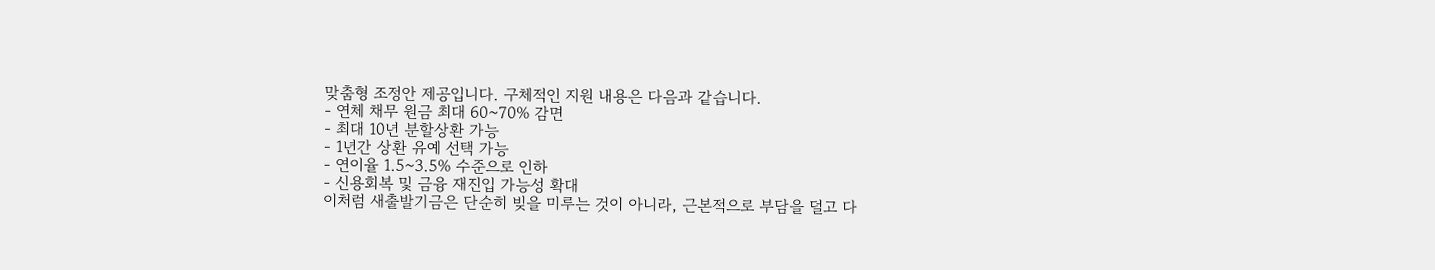맞춤형 조정안 제공입니다. 구체적인 지원 내용은 다음과 같습니다.
- 연체 채무 원금 최대 60~70% 감면
- 최대 10년 분할상환 가능
- 1년간 상환 유예 선택 가능
- 연이율 1.5~3.5% 수준으로 인하
- 신용회복 및 금융 재진입 가능성 확대
이처럼 새출발기금은 단순히 빚을 미루는 것이 아니라, 근본적으로 부담을 덜고 다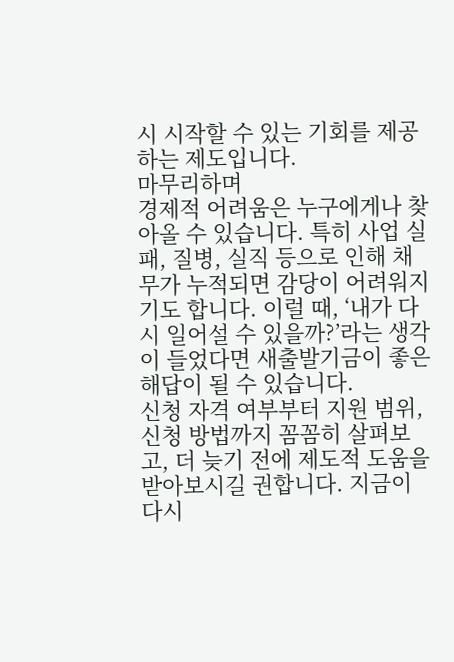시 시작할 수 있는 기회를 제공하는 제도입니다.
마무리하며
경제적 어려움은 누구에게나 찾아올 수 있습니다. 특히 사업 실패, 질병, 실직 등으로 인해 채무가 누적되면 감당이 어려워지기도 합니다. 이럴 때, ‘내가 다시 일어설 수 있을까?’라는 생각이 들었다면 새출발기금이 좋은 해답이 될 수 있습니다.
신청 자격 여부부터 지원 범위, 신청 방법까지 꼼꼼히 살펴보고, 더 늦기 전에 제도적 도움을 받아보시길 권합니다. 지금이 다시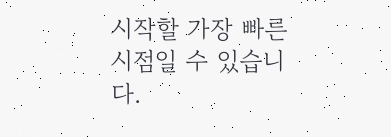시작할 가장 빠른 시점일 수 있습니다.